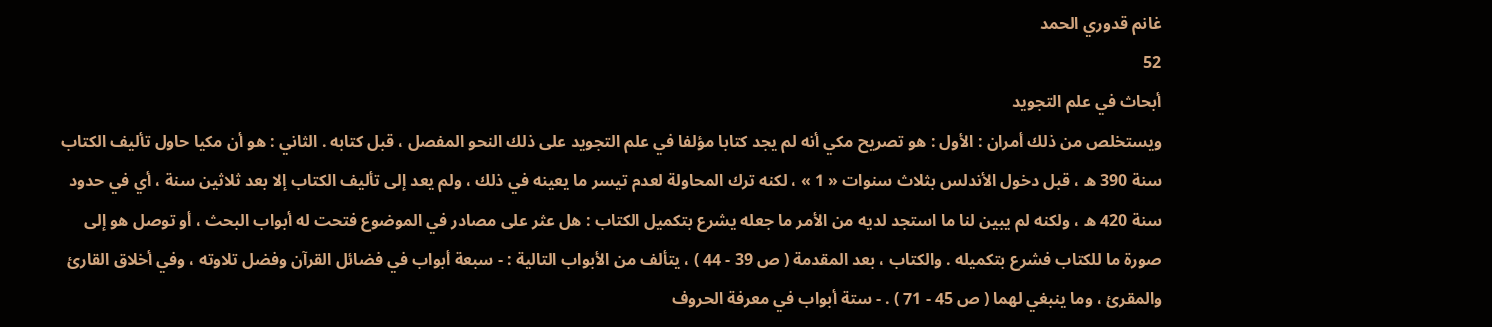غانم قدوري الحمد
52
أبحاث في علم التجويد
ويستخلص من ذلك أمران : الأول : هو تصريح مكي أنه لم يجد كتابا مؤلفا في علم التجويد على ذلك النحو المفصل ، قبل كتابه . الثاني : هو أن مكيا حاول تأليف الكتاب سنة 390 ه ، قبل دخول الأندلس بثلاث سنوات « 1 » ، لكنه ترك المحاولة لعدم تيسر ما يعينه في ذلك ، ولم يعد إلى تأليف الكتاب إلا بعد ثلاثين سنة ، أي في حدود سنة 420 ه ، ولكنه لم يبين لنا ما استجد لديه من الأمر ما جعله يشرع بتكميل الكتاب : هل عثر على مصادر في الموضوع فتحت له أبواب البحث ، أو توصل هو إلى صورة ما للكتاب فشرع بتكميله . والكتاب ، بعد المقدمة ( ص 39 - 44 ) ، يتألف من الأبواب التالية : - سبعة أبواب في فضائل القرآن وفضل تلاوته ، وفي أخلاق القارئ والمقرئ ، وما ينبغي لهما ( ص 45 - 71 ) . - ستة أبواب في معرفة الحروف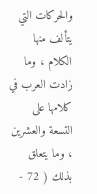والحركات التي يتألف منها الكلام ، وما زادت العرب في كلامها على التسعة والعشرين ، وما يتعلق بذلك ( 72 -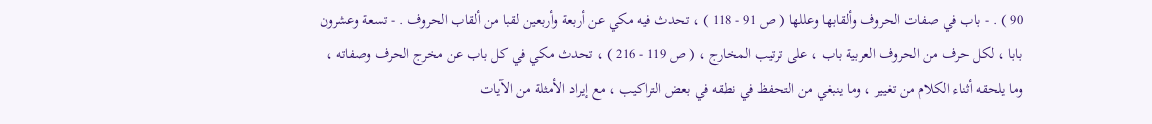90 ) . - باب في صفات الحروف وألقابها وعللها ( ص 91 - 118 ) ، تحدث فيه مكي عن أربعة وأربعين لقبا من ألقاب الحروف . - تسعة وعشرون بابا ، لكل حرف من الحروف العربية باب ، على ترتيب المخارج ، ( ص 119 - 216 ) ، تحدث مكي في كل باب عن مخرج الحرف وصفاته ، وما يلحقه أثناء الكلام من تغيير ، وما ينبغي من التحفظ في نطقه في بعض التراكيب ، مع إيراد الأمثلة من الآيات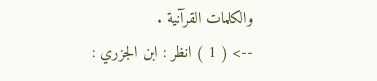والكلمات القرآنية .
--> ( 1 ) انظر : ابن الجزري :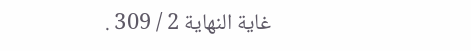غاية النهاية 2 / 309 .